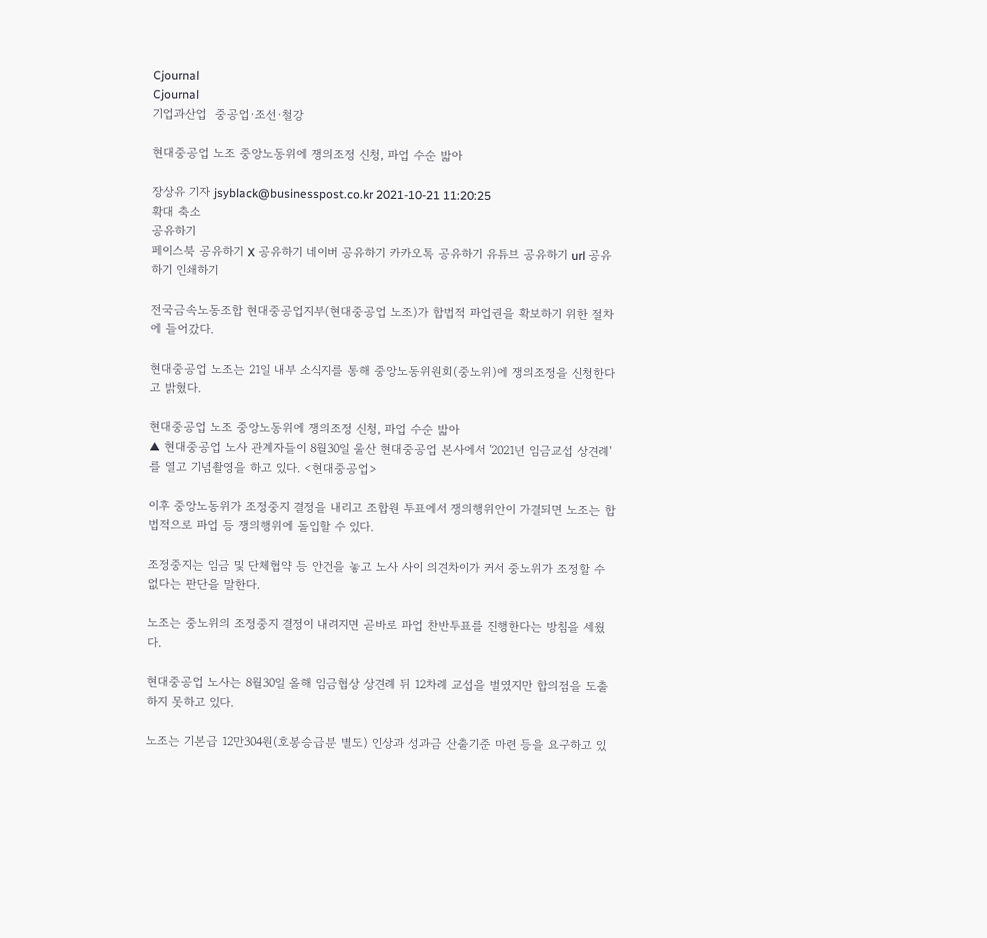Cjournal
Cjournal
기업과산업  중공업·조선·철강

현대중공업 노조 중앙노동위에 쟁의조정 신청, 파업 수순 밟아

장상유 기자 jsyblack@businesspost.co.kr 2021-10-21 11:20:25
확대 축소
공유하기
페이스북 공유하기 X 공유하기 네이버 공유하기 카카오톡 공유하기 유튜브 공유하기 url 공유하기 인쇄하기

전국금속노동조합 현대중공업지부(현대중공업 노조)가 합법적 파업권을 확보하기 위한 절차에 들어갔다.

현대중공업 노조는 21일 내부 소식지를 통해 중앙노동위원회(중노위)에 쟁의조정을 신청한다고 밝혔다.

현대중공업 노조 중앙노동위에 쟁의조정 신청, 파업 수순 밟아
▲ 현대중공업 노사 관계자들이 8월30일 울산 현대중공업 본사에서 '2021년 임금교섭 상견례'를 열고 기념촬영을 하고 있다. <현대중공업>

이후 중앙노동위가 조정중지 결정을 내리고 조합원 투표에서 쟁의행위안이 가결되면 노조는 합법적으로 파업 등 쟁의행위에 돌입할 수 있다.

조정중지는 임금 및 단체협약 등 안건을 놓고 노사 사이 의견차이가 커서 중노위가 조정할 수 없다는 판단을 말한다.

노조는 중노위의 조정중지 결정이 내려지면 곧바로 파업 찬반투표를 진행한다는 방침을 세웠다.

현대중공업 노사는 8월30일 올해 임금협상 상견례 뒤 12차례 교섭을 벌였지만 합의점을 도출하지 못하고 있다.

노조는 기본급 12만304원(호봉승급분 별도) 인상과 성과금 산출기준 마련 등을 요구하고 있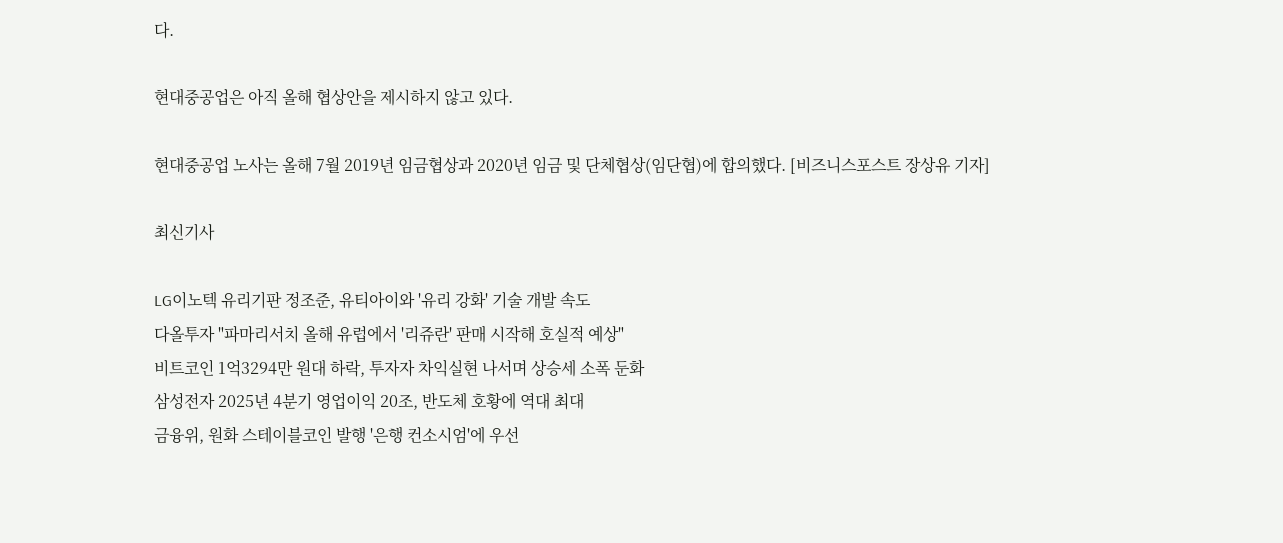다.

현대중공업은 아직 올해 협상안을 제시하지 않고 있다.

현대중공업 노사는 올해 7월 2019년 임금협상과 2020년 임금 및 단체협상(임단협)에 합의했다. [비즈니스포스트 장상유 기자]

최신기사

LG이노텍 유리기판 정조준, 유티아이와 '유리 강화' 기술 개발 속도
다올투자 "파마리서치 올해 유럽에서 '리쥬란' 판매 시작해 호실적 예상"
비트코인 1억3294만 원대 하락, 투자자 차익실현 나서며 상승세 소폭 둔화
삼성전자 2025년 4분기 영업이익 20조, 반도체 호황에 역대 최대
금융위, 원화 스테이블코인 발행 '은행 컨소시엄'에 우선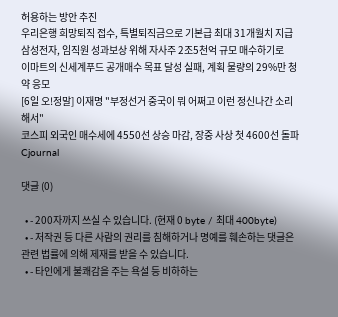허용하는 방안 추진
우리은행 희망퇴직 접수, 특별퇴직금으로 기본급 최대 31개월치 지급
삼성전자, 임직원 성과보상 위해 자사주 2조5천억 규모 매수하기로
이마트의 신세계푸드 공개매수 목표 달성 실패, 계획 물량의 29%만 청약 응모
[6일 오!정말] 이재명 "부정선거 중국이 뭐 어쩌고 이런 정신나간 소리해서"
코스피 외국인 매수세에 4550선 상승 마감, 장중 사상 첫 4600선 돌파
Cjournal

댓글 (0)

  • - 200자까지 쓰실 수 있습니다. (현재 0 byte / 최대 400byte)
  • - 저작권 등 다른 사람의 권리를 침해하거나 명예를 훼손하는 댓글은 관련 법률에 의해 제재를 받을 수 있습니다.
  • - 타인에게 불쾌감을 주는 욕설 등 비하하는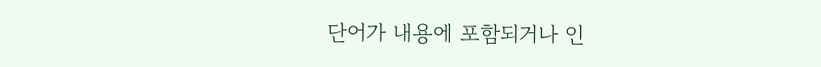단어가 내용에 포함되거나 인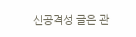신공격성 글은 관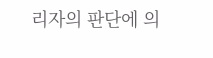리자의 판단에 의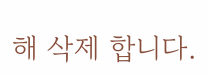해 삭제 합니다.